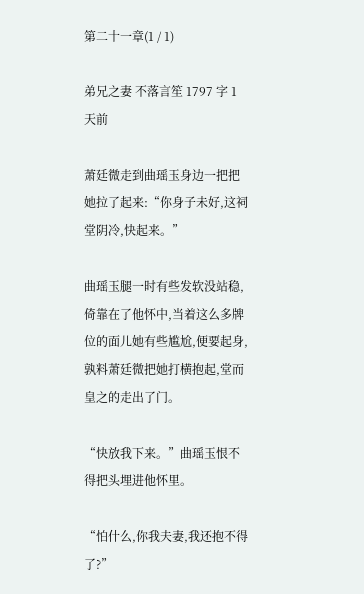第二十一章(1 / 1)

弟兄之妻 不落言笙 1797 字 1天前

萧廷微走到曲瑶玉身边一把把她拉了起来:“你身子未好,这祠堂阴冷,快起来。”

曲瑶玉腿一时有些发软没站稳,倚靠在了他怀中,当着这么多牌位的面儿她有些尴尬,便要起身,孰料萧廷微把她打横抱起,堂而皇之的走出了门。

“快放我下来。”曲瑶玉恨不得把头埋进他怀里。

“怕什么,你我夫妻,我还抱不得了?”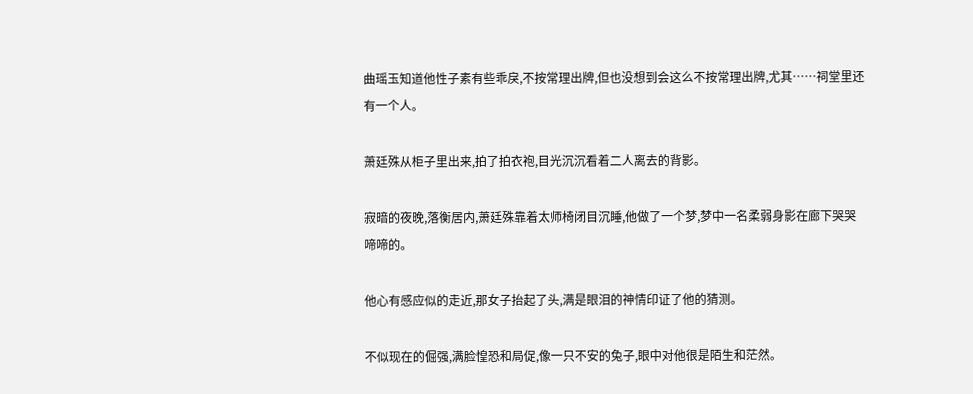曲瑶玉知道他性子素有些乖戾,不按常理出牌,但也没想到会这么不按常理出牌,尤其……祠堂里还有一个人。

萧廷殊从柜子里出来,拍了拍衣袍,目光沉沉看着二人离去的背影。

寂暗的夜晚,落衡居内,萧廷殊靠着太师椅闭目沉睡,他做了一个梦,梦中一名柔弱身影在廊下哭哭啼啼的。

他心有感应似的走近,那女子抬起了头,满是眼泪的神情印证了他的猜测。

不似现在的倔强,满脸惶恐和局促,像一只不安的兔子,眼中对他很是陌生和茫然。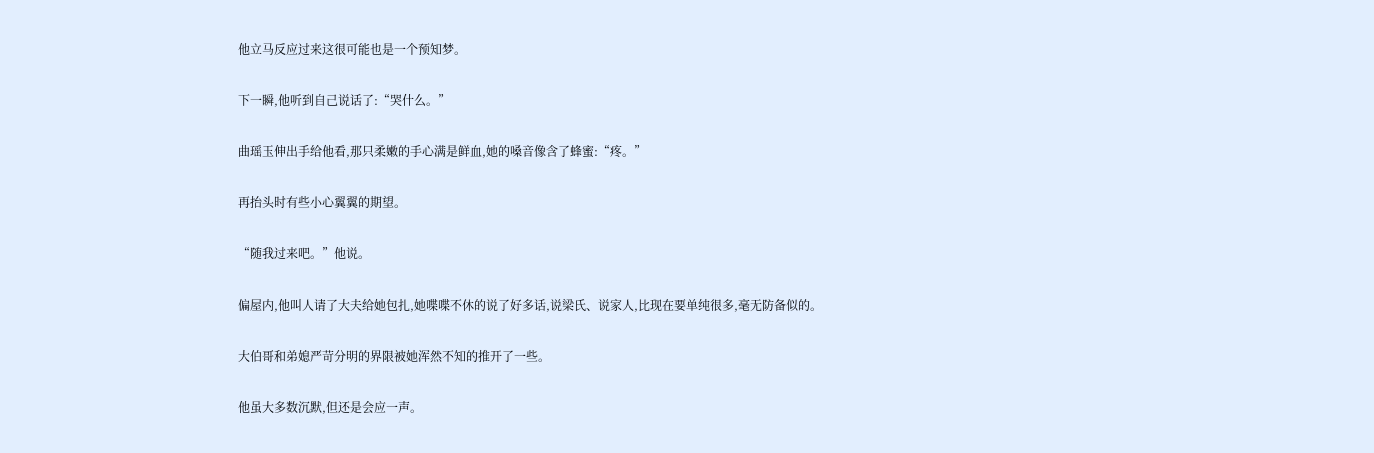他立马反应过来这很可能也是一个预知梦。

下一瞬,他听到自己说话了:“哭什么。”

曲瑶玉伸出手给他看,那只柔嫩的手心满是鲜血,她的嗓音像含了蜂蜜:“疼。”

再抬头时有些小心翼翼的期望。

“随我过来吧。”他说。

偏屋内,他叫人请了大夫给她包扎,她喋喋不休的说了好多话,说梁氏、说家人,比现在要单纯很多,毫无防备似的。

大伯哥和弟媳严苛分明的界限被她浑然不知的推开了一些。

他虽大多数沉默,但还是会应一声。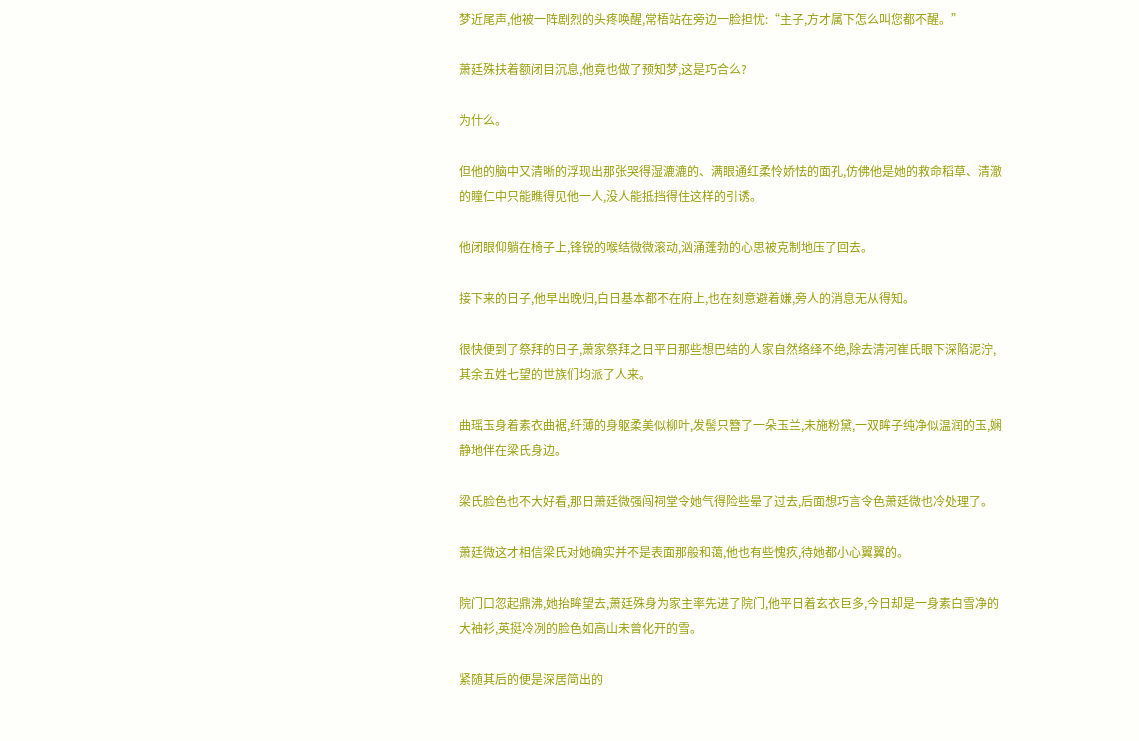梦近尾声,他被一阵剧烈的头疼唤醒,常梧站在旁边一脸担忧:“主子,方才属下怎么叫您都不醒。”

萧廷殊扶着额闭目沉息,他竟也做了预知梦,这是巧合么?

为什么。

但他的脑中又清晰的浮现出那张哭得湿漉漉的、满眼通红柔怜娇怯的面孔,仿佛他是她的救命稻草、清澈的瞳仁中只能瞧得见他一人,没人能抵挡得住这样的引诱。

他闭眼仰躺在椅子上,锋锐的喉结微微滚动,汹涌蓬勃的心思被克制地压了回去。

接下来的日子,他早出晚归,白日基本都不在府上,也在刻意避着嫌,旁人的消息无从得知。

很快便到了祭拜的日子,萧家祭拜之日平日那些想巴结的人家自然络绎不绝,除去清河崔氏眼下深陷泥泞,其余五姓七望的世族们均派了人来。

曲瑶玉身着素衣曲裾,纤薄的身躯柔美似柳叶,发髻只簪了一朵玉兰,未施粉黛,一双眸子纯净似温润的玉,娴静地伴在梁氏身边。

梁氏脸色也不大好看,那日萧廷微强闯祠堂令她气得险些晕了过去,后面想巧言令色萧廷微也冷处理了。

萧廷微这才相信梁氏对她确实并不是表面那般和蔼,他也有些愧疚,待她都小心翼翼的。

院门口忽起鼎沸,她抬眸望去,萧廷殊身为家主率先进了院门,他平日着玄衣巨多,今日却是一身素白雪净的大袖衫,英挺冷冽的脸色如高山未曾化开的雪。

紧随其后的便是深居简出的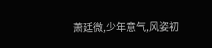萧廷微,少年意气,风姿初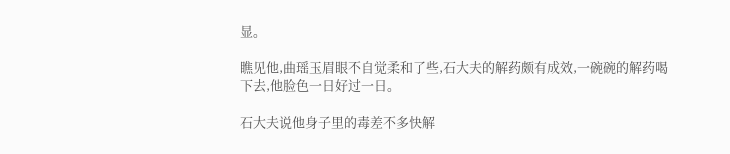显。

瞧见他,曲瑶玉眉眼不自觉柔和了些,石大夫的解药颇有成效,一碗碗的解药喝下去,他脸色一日好过一日。

石大夫说他身子里的毒差不多快解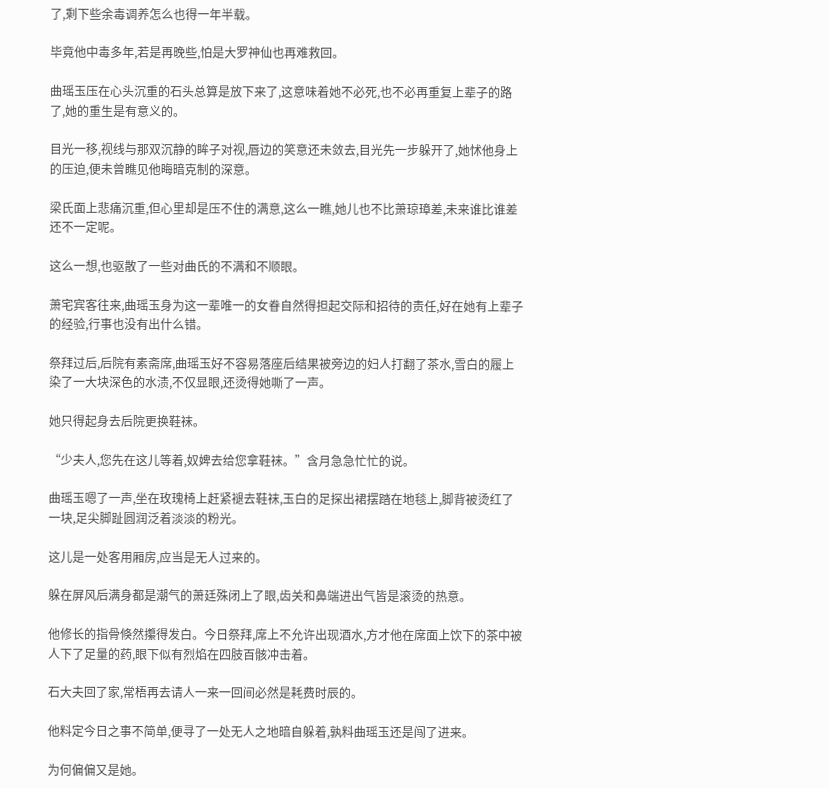了,剩下些余毒调养怎么也得一年半载。

毕竟他中毒多年,若是再晚些,怕是大罗神仙也再难救回。

曲瑶玉压在心头沉重的石头总算是放下来了,这意味着她不必死,也不必再重复上辈子的路了,她的重生是有意义的。

目光一移,视线与那双沉静的眸子对视,唇边的笑意还未敛去,目光先一步躲开了,她怵他身上的压迫,便未曾瞧见他晦暗克制的深意。

梁氏面上悲痛沉重,但心里却是压不住的满意,这么一瞧,她儿也不比萧琼璋差,未来谁比谁差还不一定呢。

这么一想,也驱散了一些对曲氏的不满和不顺眼。

萧宅宾客往来,曲瑶玉身为这一辈唯一的女眷自然得担起交际和招待的责任,好在她有上辈子的经验,行事也没有出什么错。

祭拜过后,后院有素斋席,曲瑶玉好不容易落座后结果被旁边的妇人打翻了茶水,雪白的履上染了一大块深色的水渍,不仅显眼,还烫得她嘶了一声。

她只得起身去后院更换鞋袜。

“少夫人,您先在这儿等着,奴婢去给您拿鞋袜。”含月急急忙忙的说。

曲瑶玉嗯了一声,坐在玫瑰椅上赶紧褪去鞋袜,玉白的足探出裙摆踏在地毯上,脚背被烫红了一块,足尖脚趾圆润泛着淡淡的粉光。

这儿是一处客用厢房,应当是无人过来的。

躲在屏风后满身都是潮气的萧廷殊闭上了眼,齿关和鼻端进出气皆是滚烫的热意。

他修长的指骨倏然攥得发白。今日祭拜,席上不允许出现酒水,方才他在席面上饮下的茶中被人下了足量的药,眼下似有烈焰在四肢百骸冲击着。

石大夫回了家,常梧再去请人一来一回间必然是耗费时辰的。

他料定今日之事不简单,便寻了一处无人之地暗自躲着,孰料曲瑶玉还是闯了进来。

为何偏偏又是她。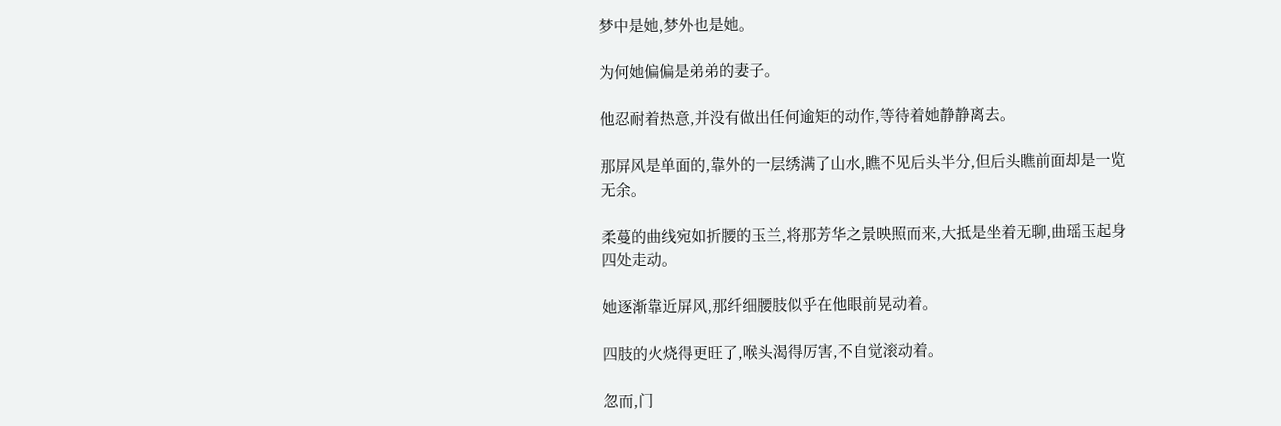梦中是她,梦外也是她。

为何她偏偏是弟弟的妻子。

他忍耐着热意,并没有做出任何逾矩的动作,等待着她静静离去。

那屏风是单面的,靠外的一层绣满了山水,瞧不见后头半分,但后头瞧前面却是一览无余。

柔蔓的曲线宛如折腰的玉兰,将那芳华之景映照而来,大抵是坐着无聊,曲瑶玉起身四处走动。

她逐渐靠近屏风,那纤细腰肢似乎在他眼前晃动着。

四肢的火烧得更旺了,喉头渴得厉害,不自觉滚动着。

忽而,门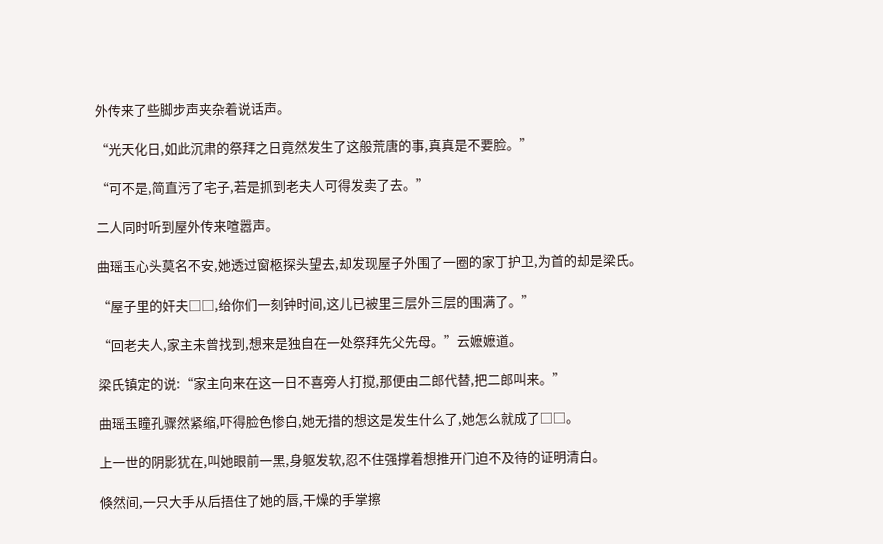外传来了些脚步声夹杂着说话声。

“光天化日,如此沉肃的祭拜之日竟然发生了这般荒唐的事,真真是不要脸。”

“可不是,简直污了宅子,若是抓到老夫人可得发卖了去。”

二人同时听到屋外传来喧嚣声。

曲瑶玉心头莫名不安,她透过窗柩探头望去,却发现屋子外围了一圈的家丁护卫,为首的却是梁氏。

“屋子里的奸夫□□,给你们一刻钟时间,这儿已被里三层外三层的围满了。”

“回老夫人,家主未曾找到,想来是独自在一处祭拜先父先母。”云嬷嬷道。

梁氏镇定的说:“家主向来在这一日不喜旁人打搅,那便由二郎代替,把二郎叫来。”

曲瑶玉瞳孔骤然紧缩,吓得脸色惨白,她无措的想这是发生什么了,她怎么就成了□□。

上一世的阴影犹在,叫她眼前一黑,身躯发软,忍不住强撑着想推开门迫不及待的证明清白。

倏然间,一只大手从后捂住了她的唇,干燥的手掌擦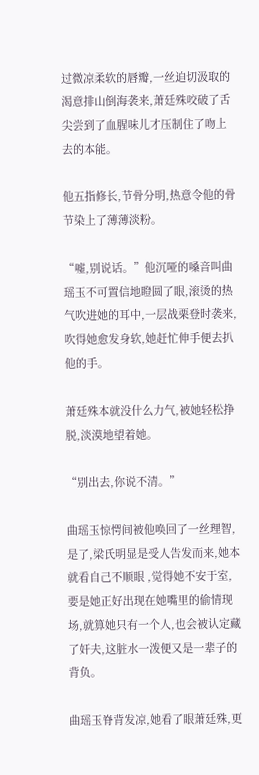过微凉柔软的唇瓣,一丝迫切汲取的渴意排山倒海袭来,萧廷殊咬破了舌尖尝到了血腥味儿才压制住了吻上去的本能。

他五指修长,节骨分明,热意令他的骨节染上了薄薄淡粉。

“嘘,别说话。”他沉哑的嗓音叫曲瑶玉不可置信地瞪圆了眼,滚烫的热气吹进她的耳中,一层战栗登时袭来,吹得她愈发身软,她赶忙伸手便去扒他的手。

萧廷殊本就没什么力气,被她轻松挣脱,淡漠地望着她。

“别出去,你说不清。”

曲瑶玉惊愕间被他唤回了一丝理智,是了,梁氏明显是受人告发而来,她本就看自己不顺眼 ,觉得她不安于室,要是她正好出现在她嘴里的偷情现场,就算她只有一个人,也会被认定藏了奸夫,这脏水一泼便又是一辈子的背负。

曲瑶玉脊背发凉,她看了眼萧廷殊,更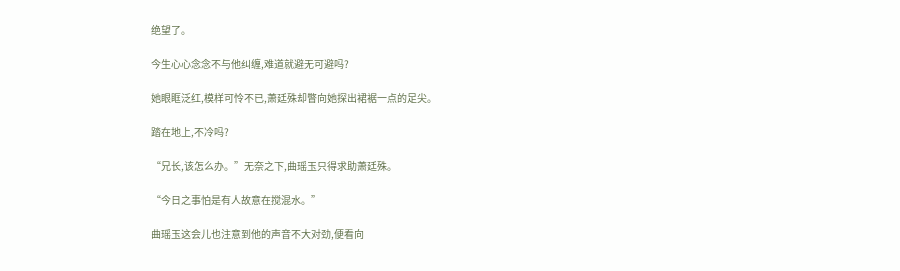绝望了。

今生心心念念不与他纠缠,难道就避无可避吗?

她眼眶泛红,模样可怜不已,萧廷殊却瞥向她探出裙裾一点的足尖。

踏在地上,不冷吗?

“兄长,该怎么办。”无奈之下,曲瑶玉只得求助萧廷殊。

“今日之事怕是有人故意在搅混水。”

曲瑶玉这会儿也注意到他的声音不大对劲,便看向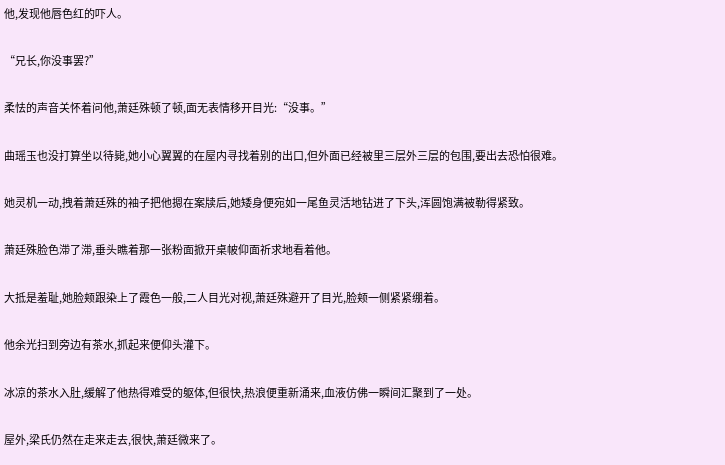他,发现他唇色红的吓人。

“兄长,你没事罢?”

柔怯的声音关怀着问他,萧廷殊顿了顿,面无表情移开目光:“没事。”

曲瑶玉也没打算坐以待毙,她小心翼翼的在屋内寻找着别的出口,但外面已经被里三层外三层的包围,要出去恐怕很难。

她灵机一动,拽着萧廷殊的袖子把他摁在案牍后,她矮身便宛如一尾鱼灵活地钻进了下头,浑圆饱满被勒得紧致。

萧廷殊脸色滞了滞,垂头瞧着那一张粉面掀开桌帔仰面祈求地看着他。

大抵是羞耻,她脸颊跟染上了霞色一般,二人目光对视,萧廷殊避开了目光,脸颊一侧紧紧绷着。

他余光扫到旁边有茶水,抓起来便仰头灌下。

冰凉的茶水入肚,缓解了他热得难受的躯体,但很快,热浪便重新涌来,血液仿佛一瞬间汇聚到了一处。

屋外,梁氏仍然在走来走去,很快,萧廷微来了。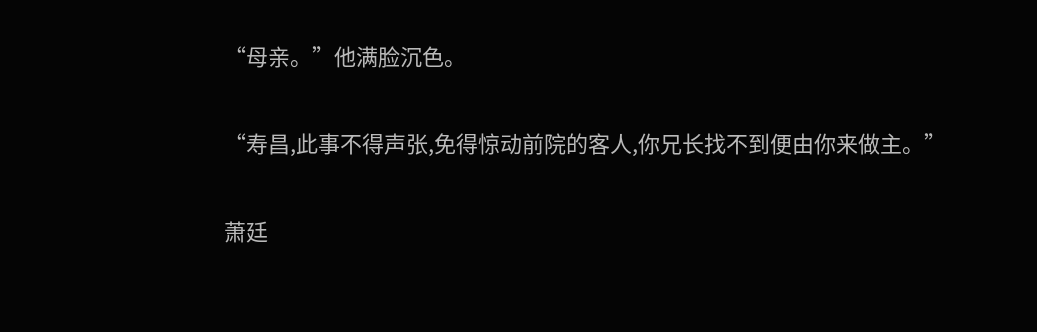“母亲。”他满脸沉色。

“寿昌,此事不得声张,免得惊动前院的客人,你兄长找不到便由你来做主。”

萧廷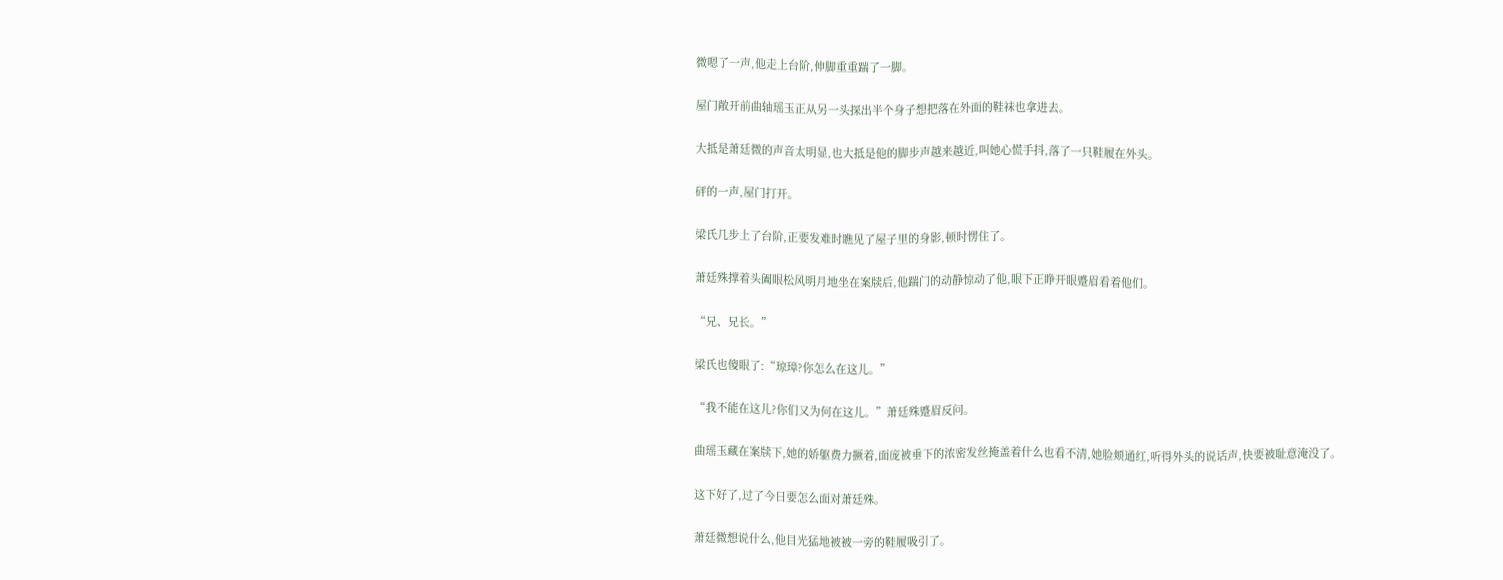微嗯了一声,他走上台阶,伸脚重重踹了一脚。

屋门敞开前曲轴瑶玉正从另一头探出半个身子想把落在外面的鞋袜也拿进去。

大抵是萧廷微的声音太明显,也大抵是他的脚步声越来越近,叫她心慌手抖,落了一只鞋履在外头。

砰的一声,屋门打开。

梁氏几步上了台阶,正要发难时瞧见了屋子里的身影,顿时愣住了。

萧廷殊撑着头阖眼松风明月地坐在案牍后,他踹门的动静惊动了他,眼下正睁开眼蹙眉看着他们。

“兄、兄长。”

梁氏也傻眼了:“琼璋?你怎么在这儿。”

“我不能在这儿?你们又为何在这儿。”萧廷殊蹙眉反问。

曲瑶玉藏在案牍下,她的娇躯费力撅着,面庞被垂下的浓密发丝掩盖着什么也看不清,她脸颊通红,听得外头的说话声,快要被耻意淹没了。

这下好了,过了今日要怎么面对萧廷殊。

萧廷微想说什么,他目光猛地被被一旁的鞋履吸引了。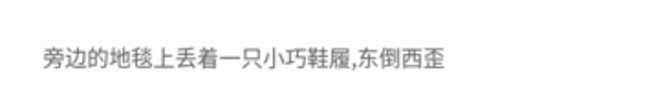旁边的地毯上丢着一只小巧鞋履,东倒西歪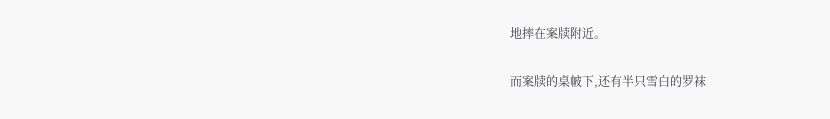地摔在案牍附近。

而案牍的桌帔下,还有半只雪白的罗袜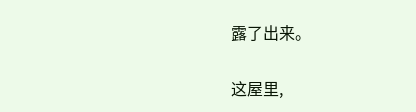露了出来。

这屋里,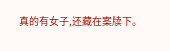真的有女子,还藏在案牍下。